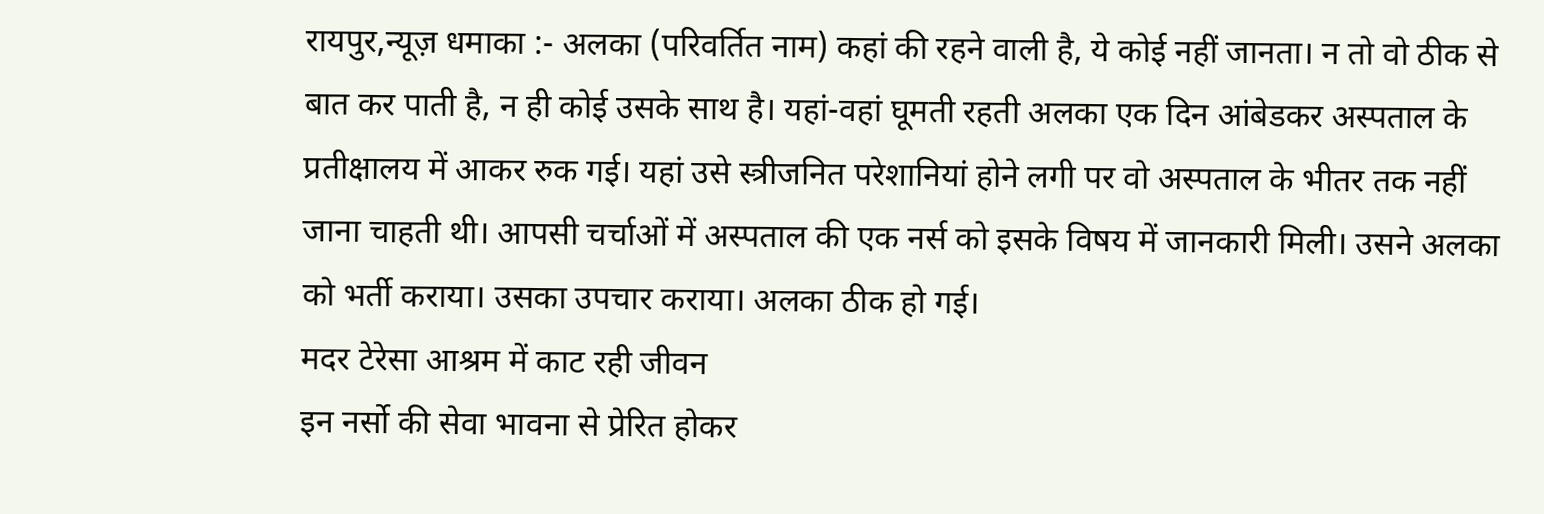रायपुर,न्यूज़ धमाका :- अलका (परिवर्तित नाम) कहां की रहने वाली है, ये कोई नहीं जानता। न तो वो ठीक से बात कर पाती है, न ही कोई उसके साथ है। यहां-वहां घूमती रहती अलका एक दिन आंबेडकर अस्पताल के प्रतीक्षालय में आकर रुक गई। यहां उसे स्त्रीजनित परेशानियां होने लगी पर वो अस्पताल के भीतर तक नहीं जाना चाहती थी। आपसी चर्चाओं में अस्पताल की एक नर्स को इसके विषय में जानकारी मिली। उसने अलका को भर्ती कराया। उसका उपचार कराया। अलका ठीक हो गई।
मदर टेरेसा आश्रम में काट रही जीवन
इन नर्सो की सेवा भावना से प्रेरित होकर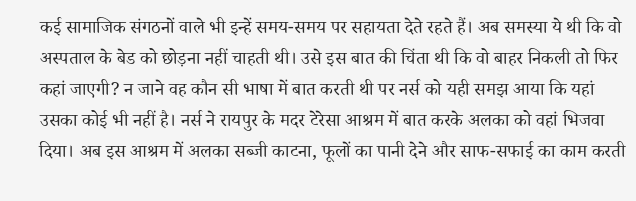कई सामाजिक संगठनों वाले भी इन्हें समय-समय पर सहायता देते रहते हैं। अब समस्या ये थी कि वो अस्पताल के बेड को छोड़ना नहीं चाहती थी। उसे इस बात की चिंता थी कि वो बाहर निकली तो फिर कहां जाएगी? न जाने वह कौन सी भाषा में बात करती थी पर नर्स को यही समझ आया कि यहां उसका कोई भी नहीं है। नर्स ने रायपुर के मदर टेरेसा आश्रम में बात करके अलका को वहां भिजवा दिया। अब इस आश्रम में अलका सब्जी काटना, फूलों का पानी देने और साफ-सफाई का काम करती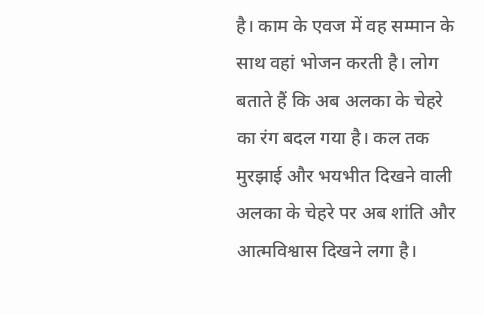है। काम के एवज में वह सम्मान के साथ वहां भोजन करती है। लोग बताते हैं कि अब अलका के चेहरे का रंग बदल गया है। कल तक मुरझाई और भयभीत दिखने वाली अलका के चेहरे पर अब शांति और आत्मविश्वास दिखने लगा है।